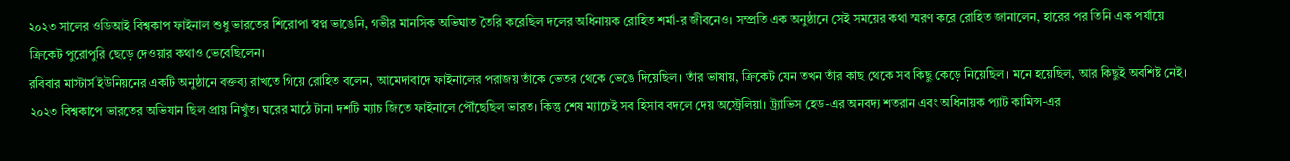২০২৩ সালের ওডিআই বিশ্বকাপ ফাইনাল শুধু ভারতের শিরোপা স্বপ্ন ভাঙেনি, গভীর মানসিক অভিঘাত তৈরি করেছিল দলের অধিনায়ক রোহিত শর্মা-র জীবনেও। সম্প্রতি এক অনুষ্ঠানে সেই সময়ের কথা স্মরণ করে রোহিত জানালেন, হারের পর তিনি এক পর্যায়ে ক্রিকেট পুরোপুরি ছেড়ে দেওয়ার কথাও ভেবেছিলেন।
রবিবার মাস্টার্স ইউনিয়নের একটি অনুষ্ঠানে বক্তব্য রাখতে গিয়ে রোহিত বলেন, আমেদাবাদে ফাইনালের পরাজয় তাঁকে ভেতর থেকে ভেঙে দিয়েছিল। তাঁর ভাষায়, ক্রিকেট যেন তখন তাঁর কাছ থেকে সব কিছু কেড়ে নিয়েছিল। মনে হয়েছিল, আর কিছুই অবশিষ্ট নেই।
২০২৩ বিশ্বকাপে ভারতের অভিযান ছিল প্রায় নিখুঁত। ঘরের মাঠে টানা দশটি ম্যাচ জিতে ফাইনালে পৌঁছেছিল ভারত। কিন্তু শেষ ম্যাচেই সব হিসাব বদলে দেয় অস্ট্রেলিয়া। ট্র্যাভিস হেড-এর অনবদ্য শতরান এবং অধিনায়ক প্যাট কামিন্স-এর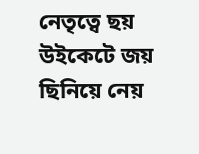নেতৃত্বে ছয় উইকেটে জয় ছিনিয়ে নেয়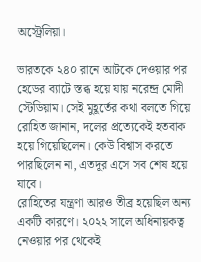অস্ট্রেলিয়া।

ভারতকে ২৪০ রানে আটকে দেওয়ার পর হেডের ব্যাটে স্তব্ধ হয়ে যায় নরেন্দ্র মোদী স্টেডিয়াম। সেই মুহূর্তের কথা বলতে গিয়ে রোহিত জানান, দলের প্রত্যেকেই হতবাক হয়ে গিয়েছিলেন। কেউ বিশ্বাস করতে পারছিলেন না, এতদূর এসে সব শেষ হয়ে যাবে।
রোহিতের যন্ত্রণা আরও তীব্র হয়েছিল অন্য একটি কারণে। ২০২২ সালে অধিনায়কত্ব নেওয়ার পর থেকেই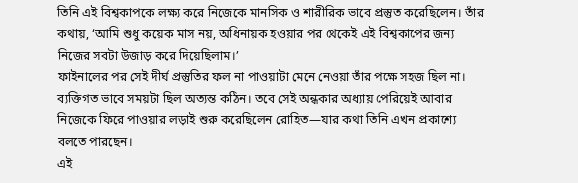তিনি এই বিশ্বকাপকে লক্ষ্য করে নিজেকে মানসিক ও শারীরিক ভাবে প্রস্তুত করেছিলেন। তাঁর কথায়, ‘আমি শুধু কয়েক মাস নয়, অধিনায়ক হওয়ার পর থেকেই এই বিশ্বকাপের জন্য নিজের সবটা উজাড় করে দিয়েছিলাম।’
ফাইনালের পর সেই দীর্ঘ প্রস্তুতির ফল না পাওয়াটা মেনে নেওয়া তাঁর পক্ষে সহজ ছিল না। ব্যক্তিগত ভাবে সময়টা ছিল অত্যন্ত কঠিন। তবে সেই অন্ধকার অধ্যায় পেরিয়েই আবার নিজেকে ফিরে পাওয়ার লড়াই শুরু করেছিলেন রোহিত—যার কথা তিনি এখন প্রকাশ্যে বলতে পারছেন।
এই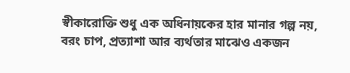স্বীকারোক্তি শুধু এক অধিনায়কের হার মানার গল্প নয়, বরং চাপ, প্রত্যাশা আর ব্যর্থতার মাঝেও একজন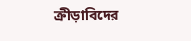ক্রীড়াবিদের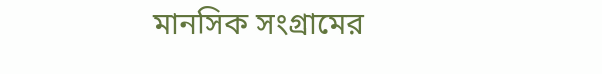মানসিক সংগ্রামের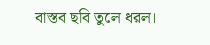বাস্তব ছবি তুলে ধরল।